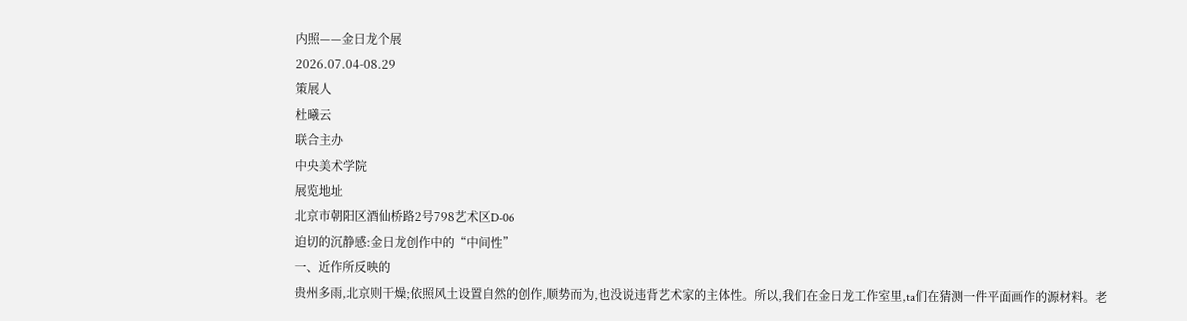内照——金日龙个展
2026.07.04-08.29
策展人
杜曦云
联合主办
中央美术学院
展览地址
北京市朝阳区酒仙桥路2号798艺术区D-06
迫切的沉静感:金日龙创作中的“中间性”
一、近作所反映的
贵州多雨,北京则干燥;依照风土设置自然的创作,顺势而为,也没说违背艺术家的主体性。所以,我们在金日龙工作室里,ta们在猜测一件平面画作的源材料。老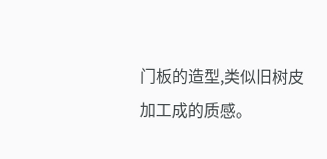门板的造型,类似旧树皮加工成的质感。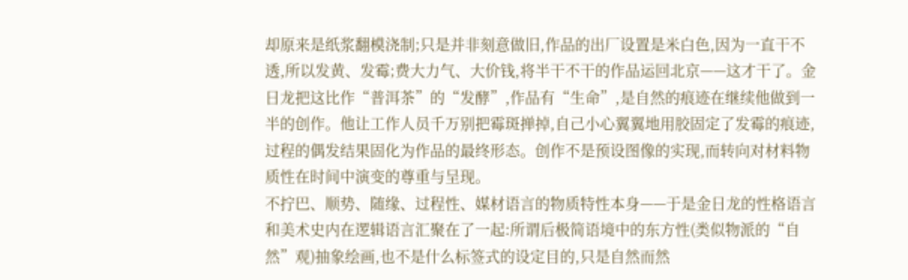却原来是纸浆翻模浇制;只是并非刻意做旧,作品的出厂设置是米白色,因为一直干不透,所以发黄、发霉;费大力气、大价钱,将半干不干的作品运回北京——这才干了。金日龙把这比作“普洱茶”的“发酵”,作品有“生命”,是自然的痕迹在继续他做到一半的创作。他让工作人员千万别把霉斑掸掉,自己小心翼翼地用胶固定了发霉的痕迹,过程的偶发结果固化为作品的最终形态。创作不是预设图像的实现,而转向对材料物质性在时间中演变的尊重与呈现。
不拧巴、顺势、随缘、过程性、媒材语言的物质特性本身——于是金日龙的性格语言和美术史内在逻辑语言汇聚在了一起:所谓后极简语境中的东方性(类似物派的“自然”观)抽象绘画,也不是什么标签式的设定目的,只是自然而然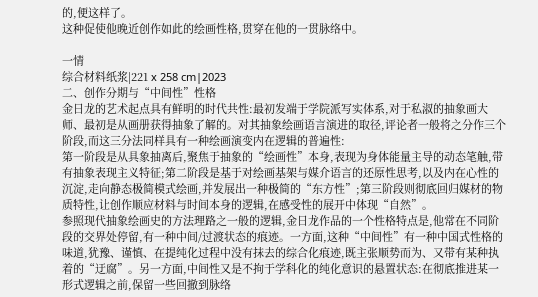的,便这样了。
这种促使他晚近创作如此的绘画性格,贯穿在他的一贯脉络中。

⼀情
综合材料纸浆|221 x 258 cm|2023
二、创作分期与“中间性”性格
金日龙的艺术起点具有鲜明的时代共性:最初发端于学院派写实体系,对于私淑的抽象画大师、最初是从画册获得抽象了解的。对其抽象绘画语言演进的取径,评论者一般将之分作三个阶段,而这三分法同样具有一种绘画演变内在逻辑的普遍性:
第一阶段是从具象抽离后,聚焦于抽象的“绘画性”本身,表现为身体能量主导的动态笔触,带有抽象表现主义特征;第二阶段是基于对绘画基架与媒介语言的还原性思考,以及内在心性的沉淀,走向静态极简模式绘画,并发展出一种极简的“东方性”;第三阶段则彻底回归媒材的物质特性,让创作顺应材料与时间本身的逻辑,在感受性的展开中体现“自然”。
参照现代抽象绘画史的方法理路之一般的逻辑,金日龙作品的一个性格特点是,他常在不同阶段的交界处停留,有一种中间/过渡状态的痕迹。一方面,这种“中间性”有一种中国式性格的味道,犹豫、谨慎、在提纯化过程中没有抹去的综合化痕迹,既主张顺势而为、又带有某种执着的“迂腐”。另一方面,中间性又是不拘于学科化的纯化意识的悬置状态:在彻底推进某一形式逻辑之前,保留一些回撤到脉络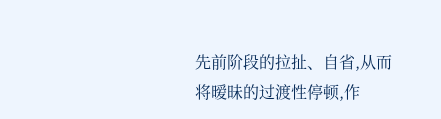先前阶段的拉扯、自省,从而将暧昧的过渡性停顿,作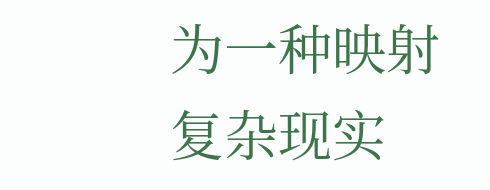为一种映射复杂现实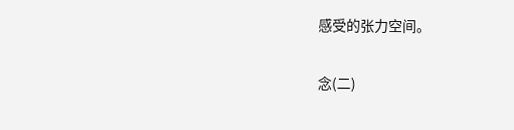感受的张力空间。

念(二)